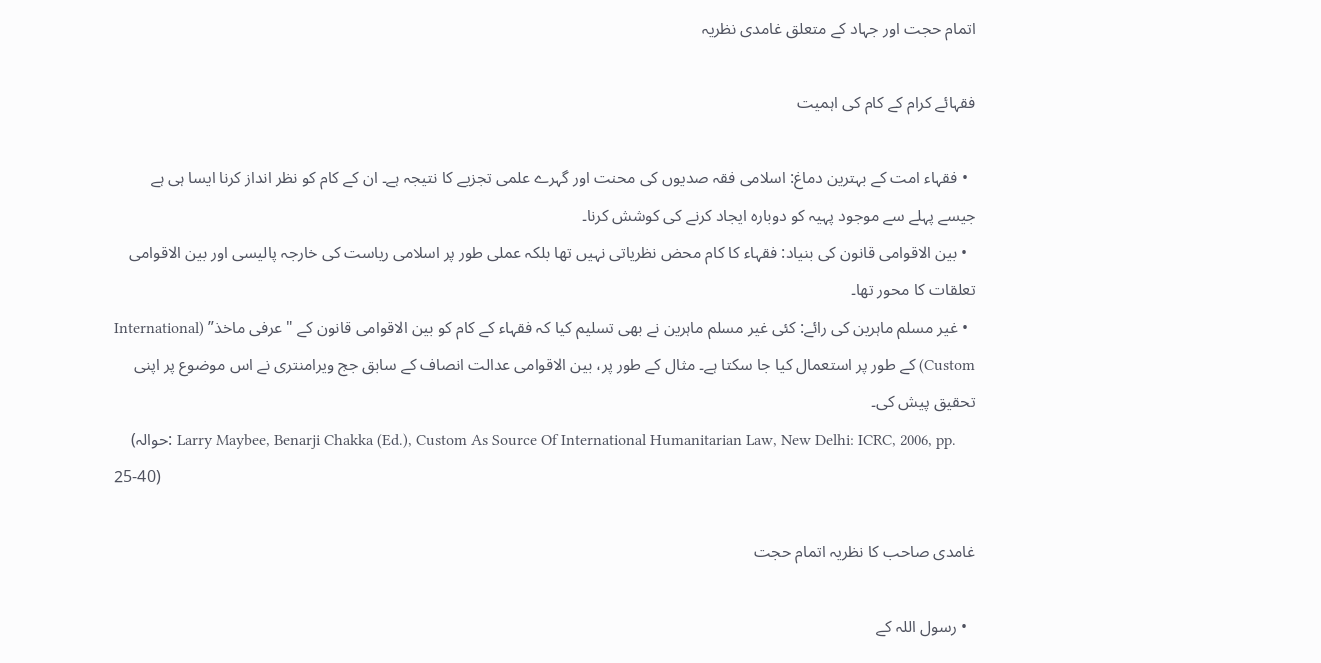اتمام حجت اور جہاد کے متعلق غامدی نظریہ

فقہائے کرام کے کام کی اہمیت

  • فقہاء امت کے بہترین دماغ: اسلامی فقہ صدیوں کی محنت اور گہرے علمی تجزیے کا نتیجہ ہے۔ ان کے کام کو نظر انداز کرنا ایسا ہی ہے جیسے پہلے سے موجود پہیہ کو دوبارہ ایجاد کرنے کی کوشش کرنا۔
  • بین الاقوامی قانون کی بنیاد: فقہاء کا کام محض نظریاتی نہیں تھا بلکہ عملی طور پر اسلامی ریاست کی خارجہ پالیسی اور بین الاقوامی تعلقات کا محور تھا۔
  • غیر مسلم ماہرین کی رائے: کئی غیر مسلم ماہرین نے بھی تسلیم کیا کہ فقہاء کے کام کو بین الاقوامی قانون کے "عرفی ماخذ” (International Custom) کے طور پر استعمال کیا جا سکتا ہے۔ مثال کے طور پر، بین الاقوامی عدالت انصاف کے سابق جج ویرامنتری نے اس موضوع پر اپنی تحقیق پیش کی۔
    (حوالہ: Larry Maybee, Benarji Chakka (Ed.), Custom As Source Of International Humanitarian Law, New Delhi: ICRC, 2006, pp. 25-40)

غامدی صاحب کا نظریہ اتمام حجت

  • رسول اللہ کے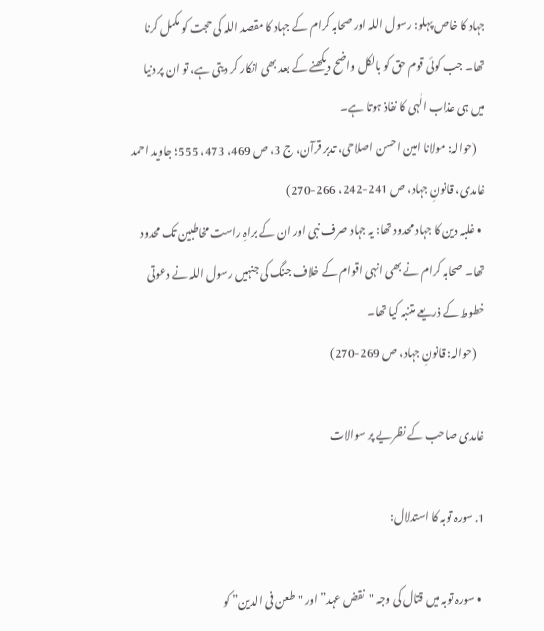جہاد کا خاص پہلو: رسول اللہ اور صحابہ کرام کے جہاد کا مقصد اللہ کی حجت کو مکمل کرنا تھا۔ جب کوئی قوم حق کو بالکل واضح دیکھنے کے بعد بھی انکار کر دیتی ہے، تو ان پر دنیا میں ہی عذاب الٰہی کا نفاذ ہوتا ہے۔
    (حوالہ: مولانا امین احسن اصلاحی، تدبر قرآن، ج 3، ص 469، 473، 555؛ جاوید احمد غامدی، قانونِ جہاد، ص 241-242، 266-270)
  • غلبہ دین کا جہاد محدود تھا: یہ جہاد صرف نبی اور ان کے براہِ راست مخاطبین تک محدود تھا۔ صحابہ کرام نے بھی انہی اقوام کے خلاف جنگ کی جنہیں رسول اللہ نے دعوتی خطوط کے ذریعے متنبہ کیا تھا۔
    (حوالہ: قانونِ جہاد، ص 269-270)

غامدی صاحب کے نظریے پر سوالات

1. سورہ توبہ کا استدلال:

  • سورہ توبہ میں قتال کی وجہ "نقض عہد” اور "طعن فی الدین” کو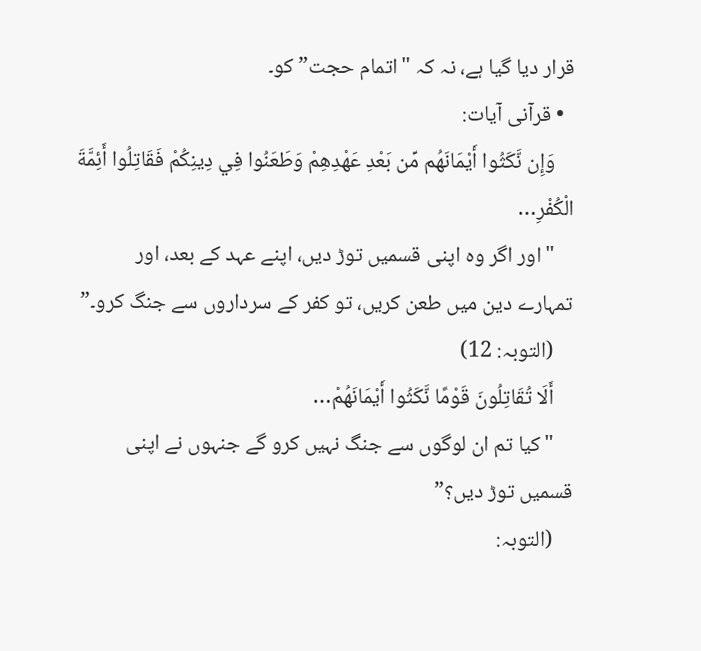قرار دیا گیا ہے، نہ کہ "اتمام حجت” کو۔
  • قرآنی آیات:
    وَإِن نَّكَثُوا أَيْمَانَهُم مِّن بَعْدِ عَهْدِهِمْ وَطَعَنُوا فِي دِينِكُمْ فَقَاتِلُوا أَئِمَّةَ الْكُفْرِ…
    "اور اگر وہ اپنی قسمیں توڑ دیں، اپنے عہد کے بعد، اور تمہارے دین میں طعن کریں، تو کفر کے سرداروں سے جنگ کرو۔”
    (التوبہ: 12)
    أَلَا تُقَاتِلُونَ قَوْمًا نَّكَثُوا أَيْمَانَهُمْ…
    "کیا تم ان لوگوں سے جنگ نہیں کرو گے جنہوں نے اپنی قسمیں توڑ دیں؟”
    (التوبہ: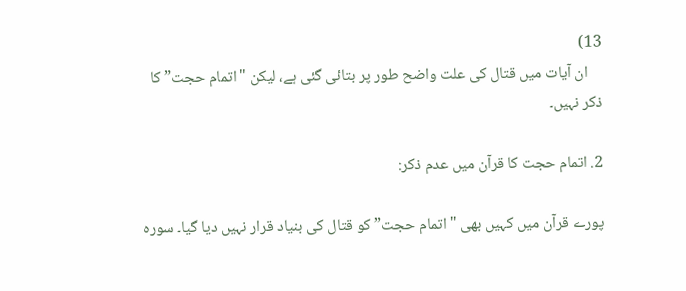13)
    ان آیات میں قتال کی علت واضح طور پر بتائی گئی ہے، لیکن "اتمام حجت” کا ذکر نہیں۔

2. اتمام حجت کا قرآن میں عدم ذکر:

پورے قرآن میں کہیں بھی "اتمام حجت” کو قتال کی بنیاد قرار نہیں دیا گیا۔ سورہ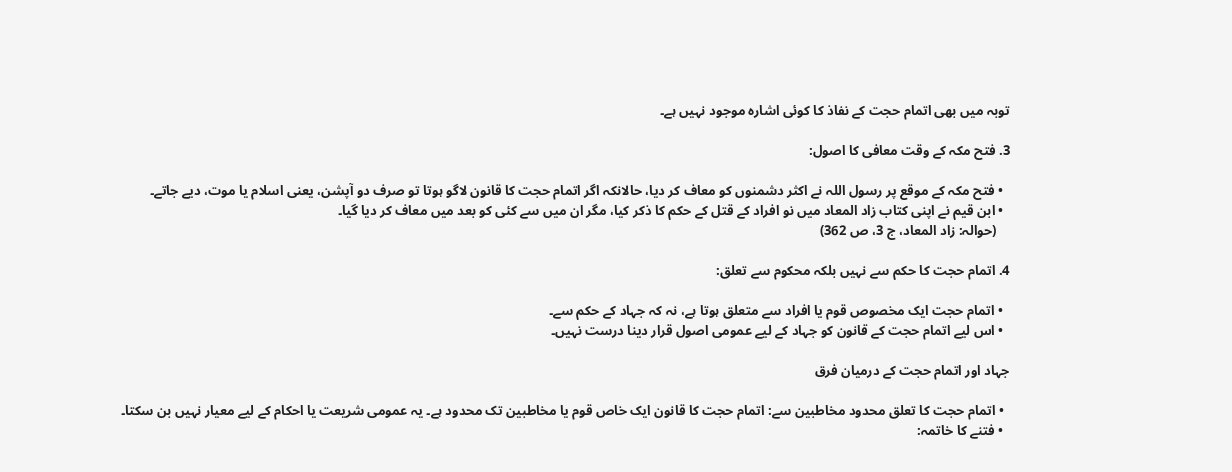توبہ میں بھی اتمام حجت کے نفاذ کا کوئی اشارہ موجود نہیں ہے۔

3. فتح مکہ کے وقت معافی کا اصول:

  • فتح مکہ کے موقع پر رسول اللہ نے اکثر دشمنوں کو معاف کر دیا، حالانکہ اگر اتمام حجت کا قانون لاگو ہوتا تو صرف دو آپشن، یعنی اسلام یا موت، دیے جاتے۔
  • ابن قیم نے اپنی کتاب زاد المعاد میں نو افراد کے قتل کے حکم کا ذکر کیا، مگر ان میں سے کئی کو بعد میں معاف کر دیا گیا۔
    (حوالہ: زاد المعاد، ج 3، ص 362)

4. اتمام حجت کا حکم سے نہیں بلکہ محکوم سے تعلق:

  • اتمام حجت ایک مخصوص قوم یا افراد سے متعلق ہوتا ہے، نہ کہ جہاد کے حکم سے۔
  • اس لیے اتمام حجت کے قانون کو جہاد کے لیے عمومی اصول قرار دینا درست نہیں۔

جہاد اور اتمام حجت کے درمیان فرق

  • اتمام حجت کا تعلق محدود مخاطبین سے: اتمام حجت کا قانون ایک خاص قوم یا مخاطبین تک محدود ہے۔ یہ عمومی شریعت یا احکام کے لیے معیار نہیں بن سکتا۔
  • فتنے کا خاتمہ: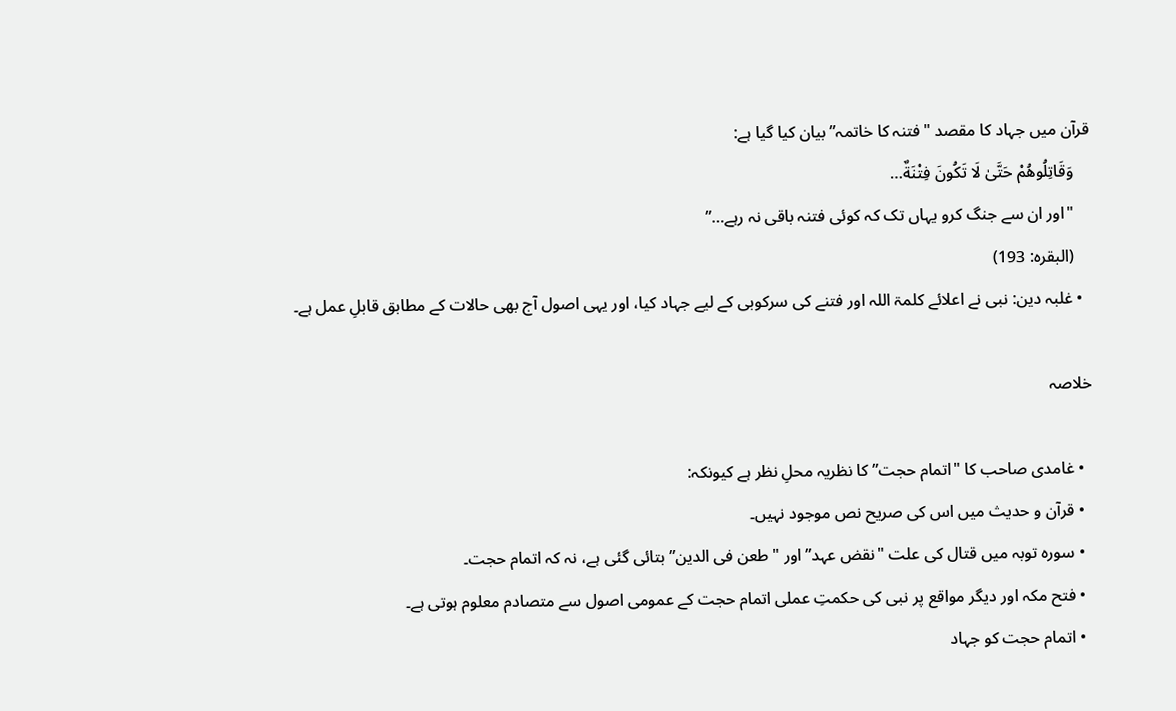قرآن میں جہاد کا مقصد "فتنہ کا خاتمہ” بیان کیا گیا ہے:
    وَقَاتِلُوهُمْ حَتَّىٰ لَا تَكُونَ فِتْنَةٌ…
    "اور ان سے جنگ کرو یہاں تک کہ کوئی فتنہ باقی نہ رہے…”
    (البقرہ: 193)
  • غلبہ دین: نبی نے اعلائے کلمۃ اللہ اور فتنے کی سرکوبی کے لیے جہاد کیا، اور یہی اصول آج بھی حالات کے مطابق قابلِ عمل ہے۔

خلاصہ

  • غامدی صاحب کا "اتمام حجت” کا نظریہ محلِ نظر ہے کیونکہ:
  • قرآن و حدیث میں اس کی صریح نص موجود نہیں۔
  • سورہ توبہ میں قتال کی علت "نقض عہد” اور "طعن فی الدین” بتائی گئی ہے، نہ کہ اتمام حجت۔
  • فتح مکہ اور دیگر مواقع پر نبی کی حکمتِ عملی اتمام حجت کے عمومی اصول سے متصادم معلوم ہوتی ہے۔
  • اتمام حجت کو جہاد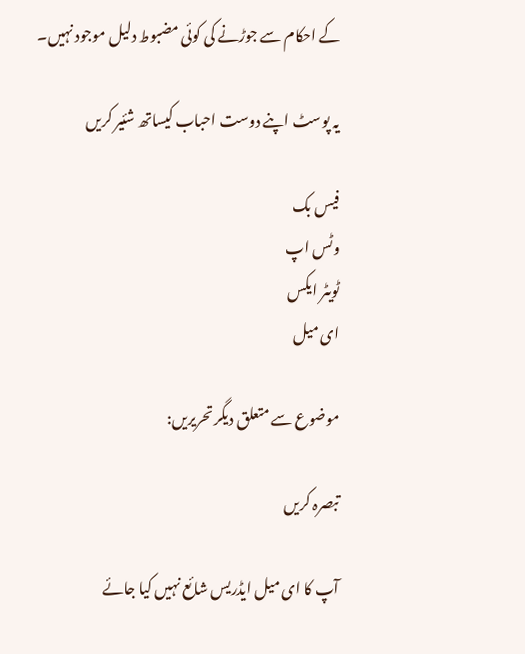کے احکام سے جوڑنے کی کوئی مضبوط دلیل موجود نہیں۔

یہ پوسٹ اپنے دوست احباب کیساتھ شئیر کریں

فیس بک
وٹس اپ
ٹویٹر ایکس
ای میل

موضوع سے متعلق دیگر تحریریں:

تبصرہ کریں

آپ کا ای میل ایڈریس شائع نہیں کیا جائے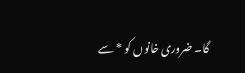گا۔ ضروری خانوں کو * سے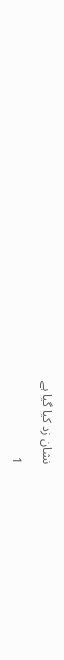نشان زد کیا گیا ہے

1